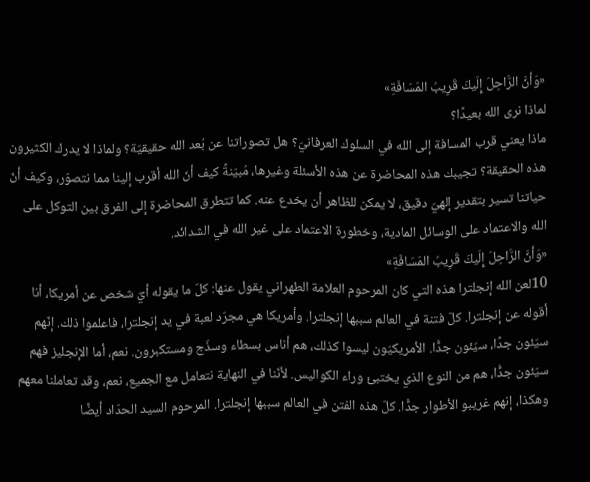«وَأنَّ الرَّاحِلَ إِلَيكَ قَرِيبُ المَسَافَةِ»
لماذا نرى الله بعيدًا؟
ماذا يعني قرب المسافة إلى الله في السلوك العرفانيّ؟ هل تصوراتنا عن بُعد الله حقيقيّة؟ ولماذا لا يدرك الكثيرون هذه الحقيقة؟ تجيبك هذه المحاضرة عن هذه الأسئلة وغيرها، مُبيّنةً كيف أنّ الله أقرب إلينا مما نتصوّر، وكيف أنّ حياتنا تسير بتقدير إلهيّ دقيق، لا يمكن للظاهر أن يخدع عنه. كما تتطرق المحاضرة إلى الفرق بين التوكل على الله والاعتماد على الوسائل المادية، وخطورة الاعتماد على غير الله في الشدائد.
«وَأنَّ الرَّاحِلَ إِلَيكَ قَرِيبُ المَسَافَةِ»
10لعن الله إنجلترا هذه التي كان المرحوم العلامة الطهراني يقول عنها: كلّ ما يقوله أيّ شخص عن أمريكا، أنا أقوله عن إنجلترا. كلّ فتنة في العالم سببها إنجلترا. وأمريكا هي مجرّد لعبة في يد إنجلترا، فاعلموا ذلك. إنّهم سيّئون جدًا، سيّئون جدًّا. الأمريكيّون ليسوا كذلك، هم أناس بسطاء وسذّج ومستكبرون. نعم، أما الإنجليز فهم سيّئون جدًّا، هم من النوع الذي يختبئ وراء الكواليس. لأنّنا في النهاية نتعامل مع الجميع، نعم، وقد تعاملنا معهم وهكذا، إنهم غريبو الأطوار جدًّا. كلّ هذه الفتن في العالم سببها إنجلترا. المرحوم السيد الحدّاد أيضًا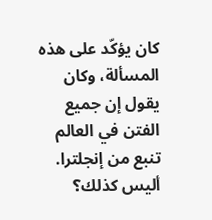كان يؤكّد على هذه المسألة، وكان يقول إن جميع الفتن في العالم تنبع من إنجلترا. أليس كذلك؟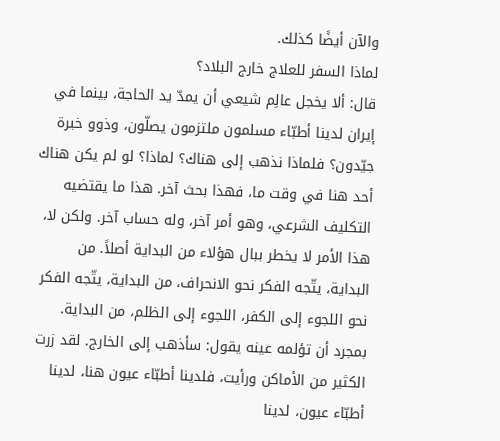والآن أيضًا كذلك.
لماذا السفر للعلاج خارج البلاد؟
قال: ألا يخجل عالِم شيعي أن يمدّ يد الحاجة، بينما في إيران لدينا أطبّاء مسلمون ملتزمون يصلّون، وذوو خبرة جيّدون؟ فلماذا نذهب إلى هناك؟ لماذا؟ لو لم يكن هناك أحد هنا في وقت ما، فهذا بحث آخر. هذا ما يقتضيه التكليف الشرعي، وهو أمر آخر، وله حساب آخر. ولكن لا، هذا الأمر لا يخطر ببال هؤلاء من البداية أصلاً. من البداية، يتّجه الفكر نحو الانحراف، من البداية، يتّجه الفكر نحو اللجوء إلى الكفر، اللجوء إلى الظلم، من البداية. بمجرد أن تؤلمه عينه يقول: سأذهب إلى الخارج. لقد زرت الكثير من الأماكن ورأيت، فلدينا أطبّاء عيون هنا، لدينا أطبّاء عيون، لدينا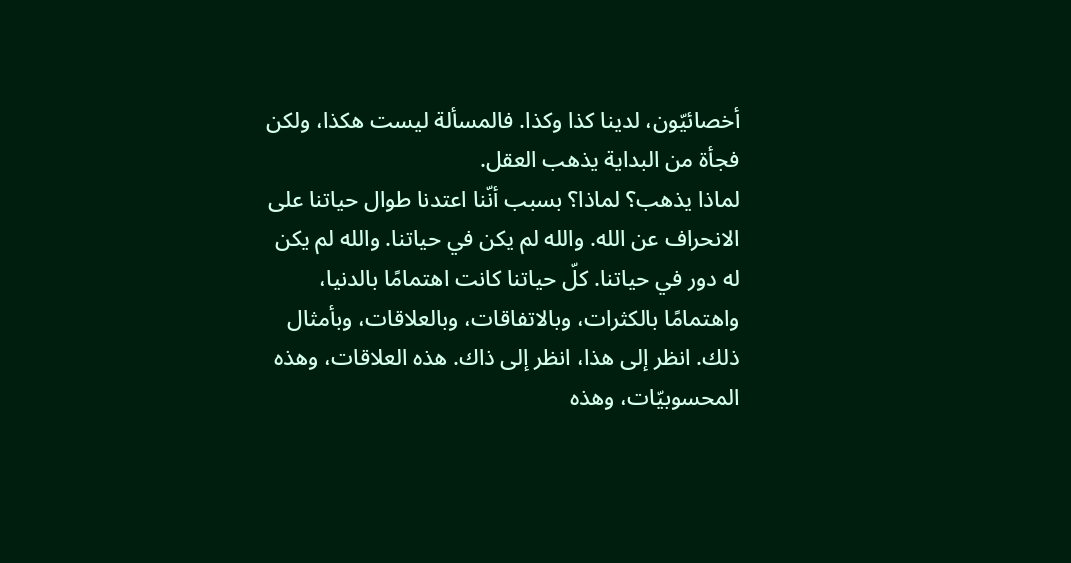أخصائيّون، لدينا كذا وكذا. فالمسألة ليست هكذا، ولكن فجأة من البداية يذهب العقل.
لماذا يذهب؟ لماذا؟ بسبب أنّنا اعتدنا طوال حياتنا على الانحراف عن الله. والله لم يكن في حياتنا. والله لم يكن له دور في حياتنا. كلّ حياتنا كانت اهتمامًا بالدنيا، واهتمامًا بالكثرات، وبالاتفاقات، وبالعلاقات، وبأمثال ذلك. انظر إلى هذا، انظر إلى ذاك. هذه العلاقات، وهذه المحسوبيّات، وهذه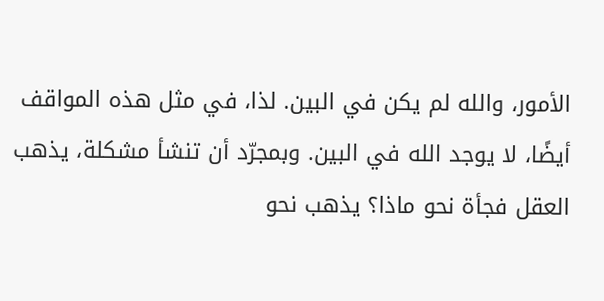الأمور، والله لم يكن في البين. لذا، في مثل هذه المواقف أيضًا، لا يوجد الله في البين. وبمجرّد أن تنشأ مشكلة، يذهب العقل فجأة نحو ماذا؟ يذهب نحو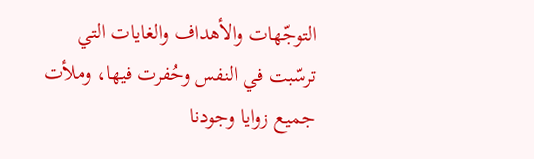التوجّهات والأهداف والغايات التي ترسّبت في النفس وحُفرت فيها، وملأت جميع زوايا وجودنا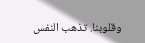وقلوبنا. تذهب النفس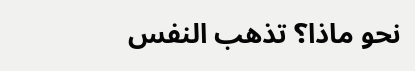نحو ماذا؟ تذهب النفس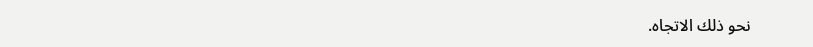نحو ذلك الاتجاه.